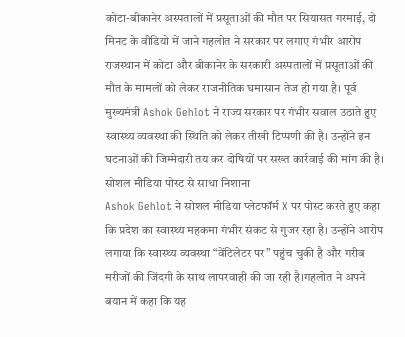कोटा-बीकानेर अस्पतालों में प्रसूताओं की मौत पर सियासत गरमाई, दो मिनट के वीडियो में जाने गहलोत ने सरकार पर लगाए गंभीर आरोप
राजस्थान में कोटा और बीकानेर के सरकारी अस्पतालों में प्रसूताओं की मौत के मामलों को लेकर राजनीतिक घमासान तेज हो गया है। पूर्व मुख्यमंत्री Ashok Gehlot ने राज्य सरकार पर गंभीर सवाल उठाते हुए स्वास्थ्य व्यवस्था की स्थिति को लेकर तीखी टिप्पणी की है। उन्होंने इन घटनाओं की जिम्मेदारी तय कर दोषियों पर सख्त कार्रवाई की मांग की है।
सोशल मीडिया पोस्ट से साधा निशाना
Ashok Gehlot ने सोशल मीडिया प्लेटफॉर्म X पर पोस्ट करते हुए कहा कि प्रदेश का स्वास्थ्य महकमा गंभीर संकट से गुजर रहा है। उन्होंने आरोप लगाया कि स्वास्थ्य व्यवस्था “वेंटिलेटर पर” पहुंच चुकी है और गरीब मरीजों की जिंदगी के साथ लापरवाही की जा रही है।गहलोत ने अपने बयान में कहा कि यह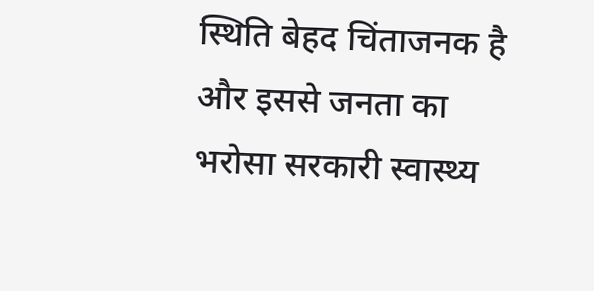स्थिति बेहद चिंताजनक है और इससे जनता का भरोसा सरकारी स्वास्थ्य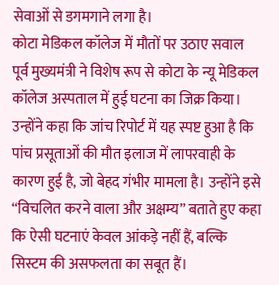सेवाओं से डगमगाने लगा है।
कोटा मेडिकल कॉलेज में मौतों पर उठाए सवाल
पूर्व मुख्यमंत्री ने विशेष रूप से कोटा के न्यू मेडिकल कॉलेज अस्पताल में हुई घटना का जिक्र किया। उन्होंने कहा कि जांच रिपोर्ट में यह स्पष्ट हुआ है कि पांच प्रसूताओं की मौत इलाज में लापरवाही के कारण हुई है, जो बेहद गंभीर मामला है। उन्होंने इसे “विचलित करने वाला और अक्षम्य” बताते हुए कहा कि ऐसी घटनाएं केवल आंकड़े नहीं हैं, बल्कि सिस्टम की असफलता का सबूत हैं।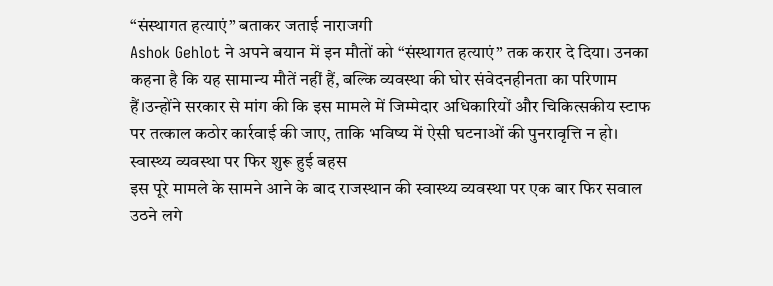“संस्थागत हत्याएं” बताकर जताई नाराजगी
Ashok Gehlot ने अपने बयान में इन मौतों को “संस्थागत हत्याएं” तक करार दे दिया। उनका कहना है कि यह सामान्य मौतें नहीं हैं, बल्कि व्यवस्था की घोर संवेदनहीनता का परिणाम हैं।उन्होंने सरकार से मांग की कि इस मामले में जिम्मेदार अधिकारियों और चिकित्सकीय स्टाफ पर तत्काल कठोर कार्रवाई की जाए, ताकि भविष्य में ऐसी घटनाओं की पुनरावृत्ति न हो।
स्वास्थ्य व्यवस्था पर फिर शुरू हुई बहस
इस पूरे मामले के सामने आने के बाद राजस्थान की स्वास्थ्य व्यवस्था पर एक बार फिर सवाल उठने लगे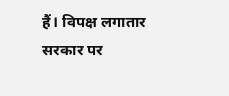हैं। विपक्ष लगातार सरकार पर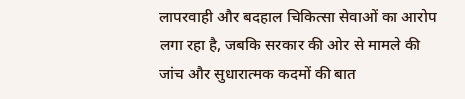लापरवाही और बदहाल चिकित्सा सेवाओं का आरोप लगा रहा है, जबकि सरकार की ओर से मामले की जांच और सुधारात्मक कदमों की बात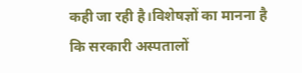कही जा रही है।विशेषज्ञों का मानना है कि सरकारी अस्पतालों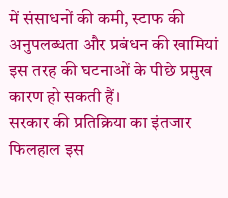में संसाधनों की कमी, स्टाफ की अनुपलब्धता और प्रबंधन की खामियां इस तरह की घटनाओं के पीछे प्रमुख कारण हो सकती हैं।
सरकार की प्रतिक्रिया का इंतजार
फिलहाल इस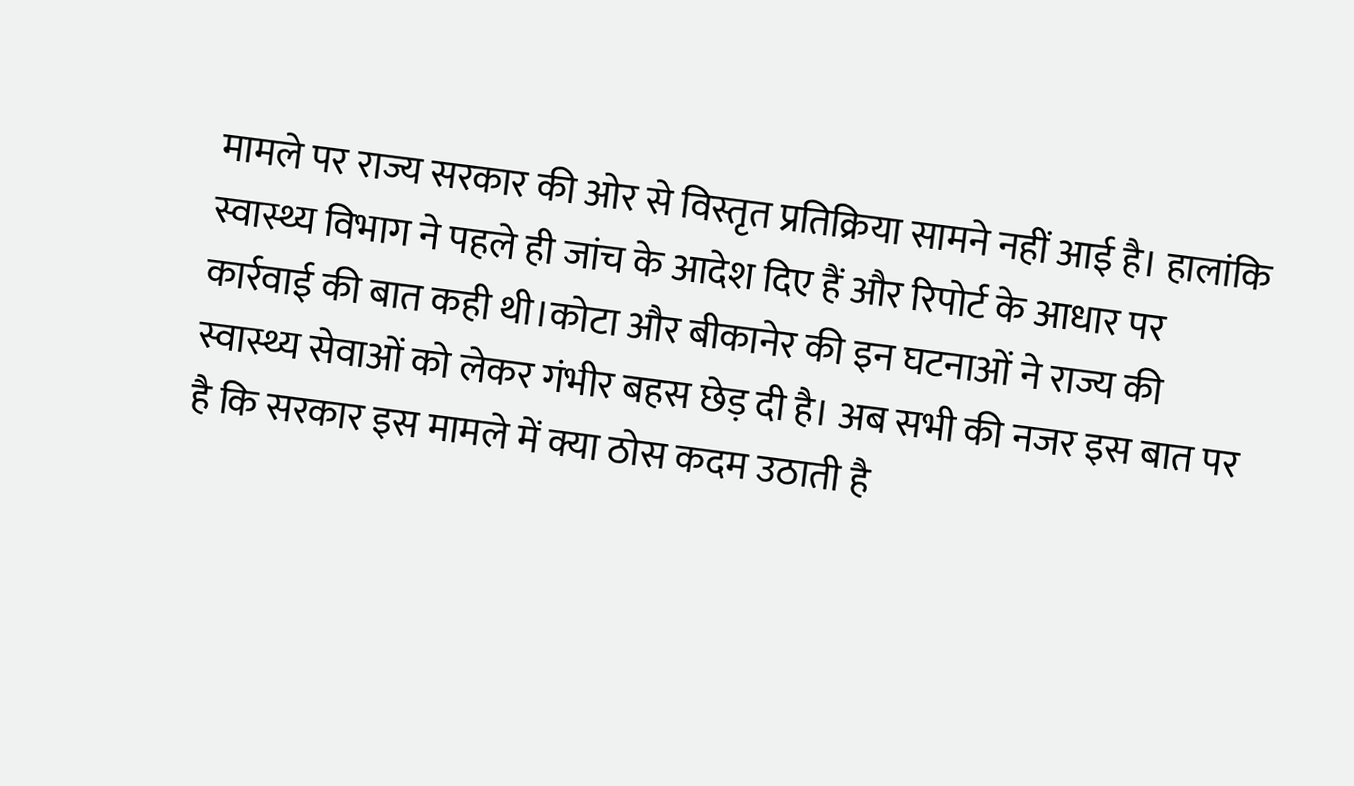मामले पर राज्य सरकार की ओर से विस्तृत प्रतिक्रिया सामने नहीं आई है। हालांकि स्वास्थ्य विभाग ने पहले ही जांच के आदेश दिए हैं और रिपोर्ट के आधार पर कार्रवाई की बात कही थी।कोटा और बीकानेर की इन घटनाओं ने राज्य की स्वास्थ्य सेवाओं को लेकर गंभीर बहस छेड़ दी है। अब सभी की नजर इस बात पर है कि सरकार इस मामले में क्या ठोस कदम उठाती है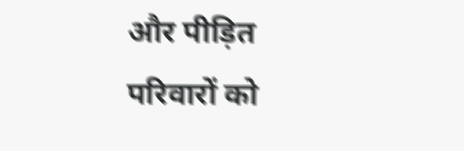और पीड़ित परिवारों को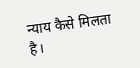न्याय कैसे मिलता है।